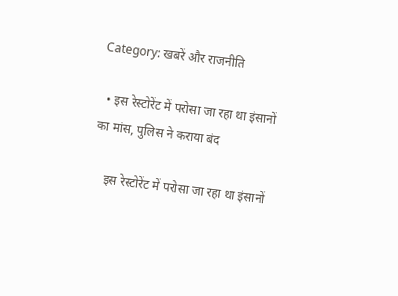Category: खबरें और राजनीति

  • इस रेस्टोरेंट में परोसा जा रहा था इंसानों का मांस, पुलिस ने कराया बंद

    इस रेस्टोरेंट में परोसा जा रहा था इंसानों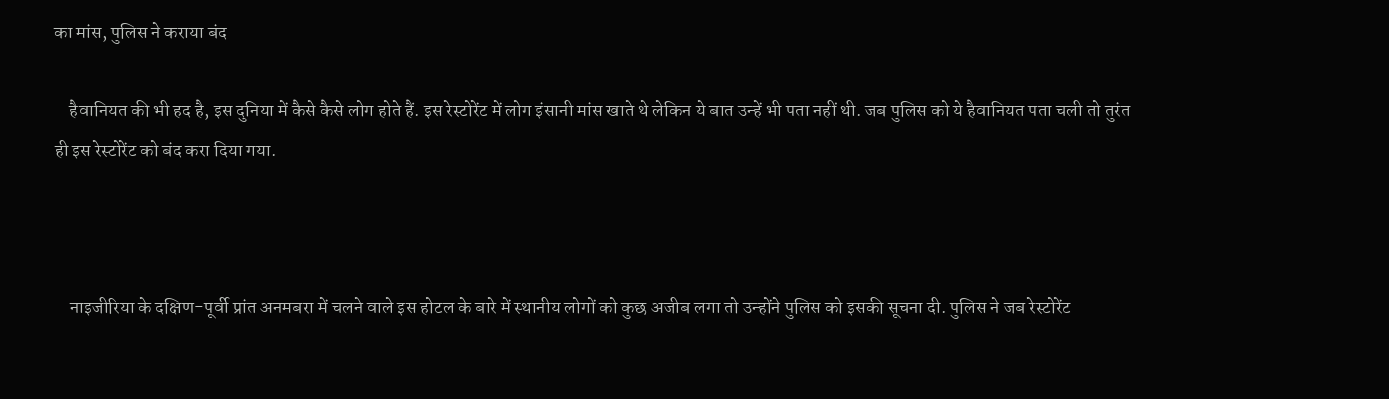का मांस, पुलिस ने कराया बंद

    हैवानियत की भी हद है, इस दुनिया में कैसे कैसे लोग होते हैं. इस रेस्टोरेंट में लोग इंसानी मांस खाते थे लेकिन ये बात उन्हें भी पता नहीं थी. जब पुलिस को ये हैवानियत पता चली तो तुरंत ही इस रेस्टोरेंट को बंद करा दिया गया.



    नाइजीरिया के दक्षिण-पूर्वी प्रांत अनमबरा में चलने वाले इस होटल के बारे में स्थानीय लोगों को कुछ अजीब लगा तो उन्होंने पुलिस को इसकी सूचना दी. पुलिस ने जब रेस्टोरेंट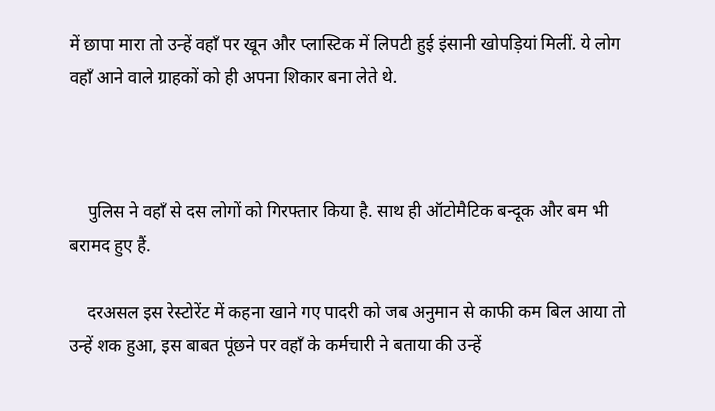में छापा मारा तो उन्हें वहाँ पर खून और प्लास्टिक में लिपटी हुई इंसानी खोपड़ियां मिलीं. ये लोग वहाँ आने वाले ग्राहकों को ही अपना शिकार बना लेते थे.



    पुलिस ने वहाँ से दस लोगों को गिरफ्तार किया है. साथ ही ऑटोमैटिक बन्दूक और बम भी बरामद हुए हैं.

    दरअसल इस रेस्टोरेंट में कहना खाने गए पादरी को जब अनुमान से काफी कम बिल आया तो उन्हें शक हुआ, इस बाबत पूंछने पर वहाँ के कर्मचारी ने बताया की उन्हें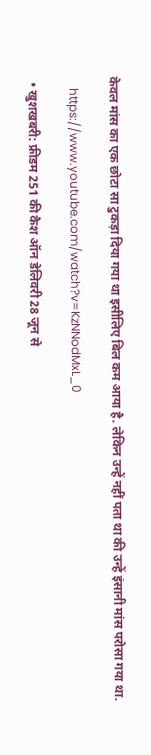केवल मांस का एक छोटा सा टुकड़ा दिया गया था इसीलिए बिल कम आया है. लेकिन उन्हें नहीं पता था की उन्हें इंसानी मांस परोसा गया था.

    https://www.youtube.com/watch?v=KzNNodMxL_0

  • खुशखबरी: फ्रीडम 251 की कैश ऑन डेलिवरी 28 जून से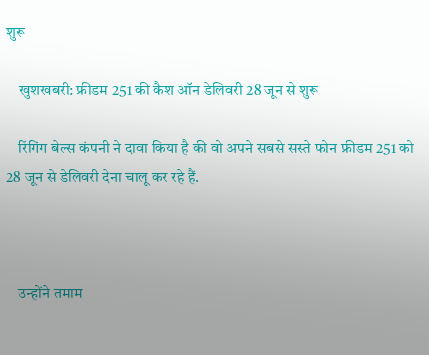शुरू

    खुशखबरी: फ्रीडम 251 की कैश ऑन डेलिवरी 28 जून से शुरू

    रिंगिंग बेल्स कंपनी ने दावा किया है की वो अपने सबसे सस्ते फोन फ्रीडम 251 को 28 जून से डेलिवरी देना चालू कर रहे हैं.



    उन्होंने तमाम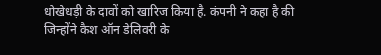धोखेधड़ी के दावों को खारिज किया है. कंपनी ने कहा है की जिन्होंने कैश ऑन डेलिवरी के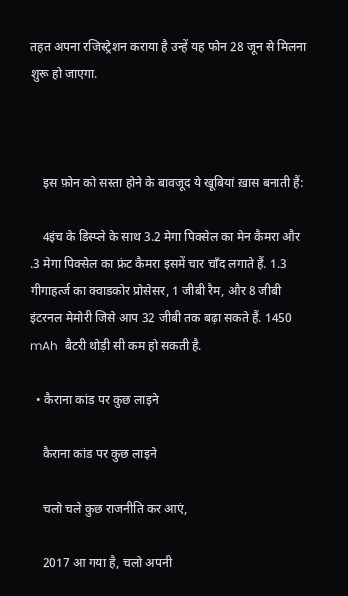तहत अपना रजिस्ट्रेशन कराया है उन्हें यह फोन 28 जून से मिलना शुरू हो जाएगा.



    इस फ़ोन को सस्ता होने के बावजूद ये खूबियां ख़ास बनाती हैं:

    4इंच के डिस्प्ले के साथ 3.2 मेगा पिक्सेल का मेन कैमरा और .3 मेगा पिक्सेल का फ्रंट कैमरा इसमें चार चाँद लगाते हैं. 1.3 गीगाहर्त्ज का क्वाडकोर प्रोसेसर, 1 जीबी रैम, और 8 जीबी इंटरनल मेमोरी जिसे आप 32 जीबी तक बढ़ा सकते हैं. 1450 mAh  बैटरी थोड़ी सी कम हो सकती है.

  • कैराना कांड पर कुछ लाइने

    कैराना कांड पर कुछ लाइने

    चलो चले कुछ राजनीति कर आएं,

    2017 आ गया है, चलो अपनी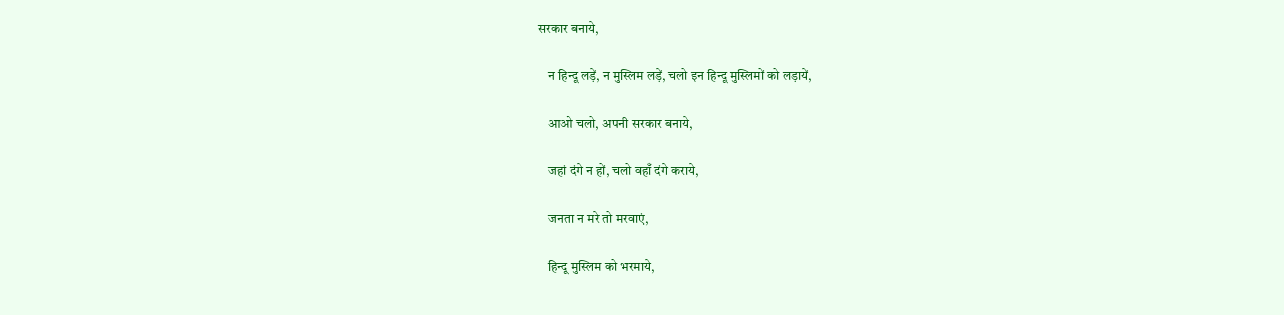सरकार बनाये,

    न हिन्दू लड़ें, न मुस्लिम लड़ें, चलो इन हिन्दू मुस्लिमों को लड़ायें,

    आओ चलो, अपनी सरकार बनाये,

    जहां दंगे न हों, चलो वहाँ दंगे कराये,

    जनता न मरे तो मरवाएं,

    हिन्दू मुस्लिम को भरमाये,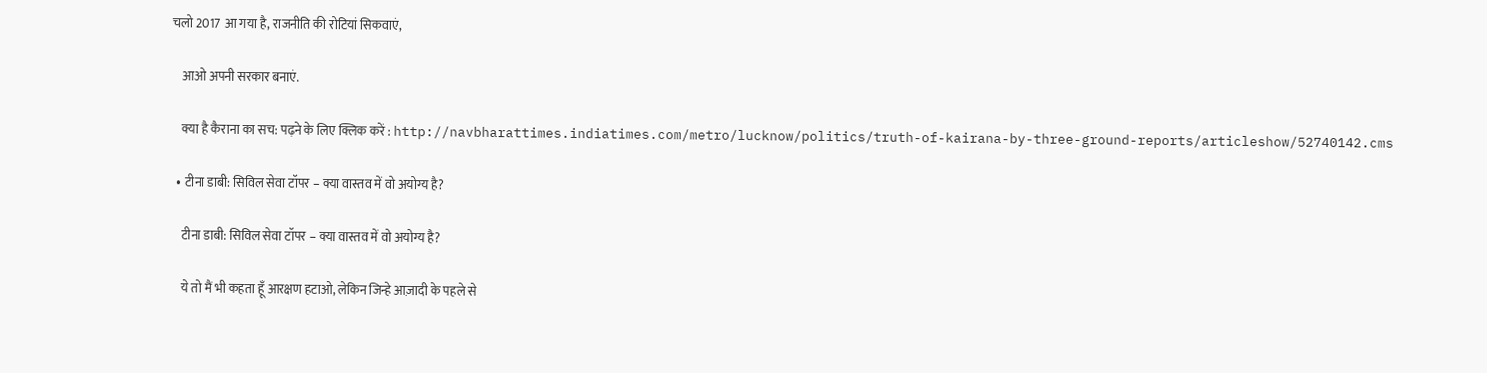चलो 2017 आ गया है, राजनीति की रोटियां सिकवाएं,

    आओ अपनी सरकार बनाएं.

    क्या है कैराना का सच: पढ़ने के लिए क्लिक करें : http://navbharattimes.indiatimes.com/metro/lucknow/politics/truth-of-kairana-by-three-ground-reports/articleshow/52740142.cms

  • टीना डाबी: सिविल सेवा टॉपर – क्या वास्तव में वो अयोग्य है?

    टीना डाबी: सिविल सेवा टॉपर – क्या वास्तव में वो अयोग्य है?

    ये तो मैं भी कहता हूँ आरक्षण हटाओ, लेकिन जिन्हे आज़ादी के पहले से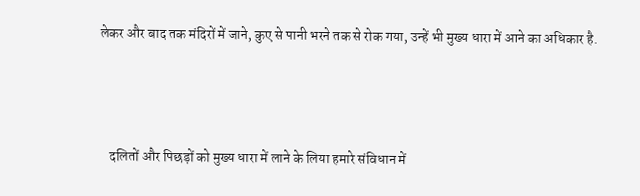लेकर और बाद तक मंदिरों में जाने, कुए से पानी भरने तक से रोक गया, उन्हें भी मुख्य धारा में आने का अधिकार है.



    दलितों और पिछड़ों को मुख्य धारा में लाने के लिया हमारे संविधान में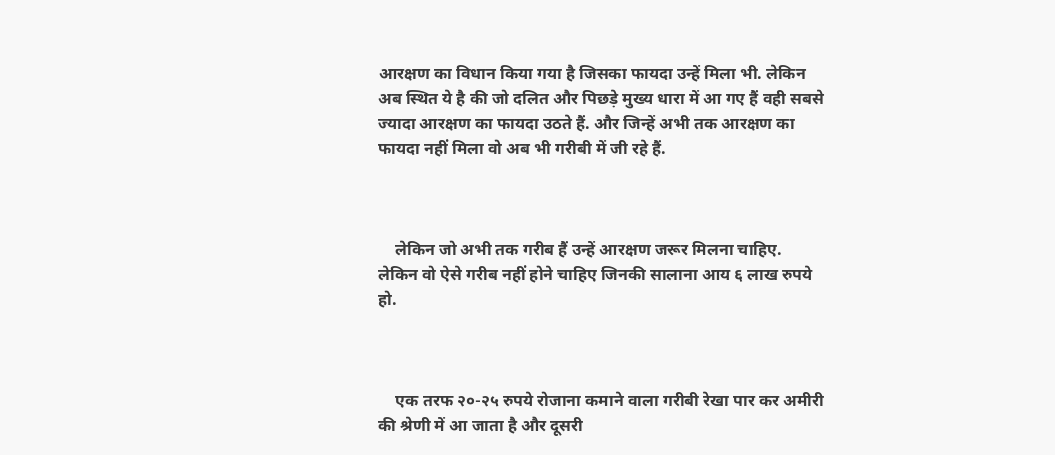आरक्षण का विधान किया गया है जिसका फायदा उन्हें मिला भी. लेकिन अब स्थित ये है की जो दलित और पिछड़े मुख्य धारा में आ गए हैं वही सबसे ज्यादा आरक्षण का फायदा उठते हैं. और जिन्हें अभी तक आरक्षण का फायदा नहीं मिला वो अब भी गरीबी में जी रहे हैं.



    लेकिन जो अभी तक गरीब हैं उन्हें आरक्षण जरूर मिलना चाहिए. लेकिन वो ऐसे गरीब नहीं होने चाहिए जिनकी सालाना आय ६ लाख रुपये हो.



    एक तरफ २०-२५ रुपये रोजाना कमाने वाला गरीबी रेखा पार कर अमीरी की श्रेणी में आ जाता है और दूसरी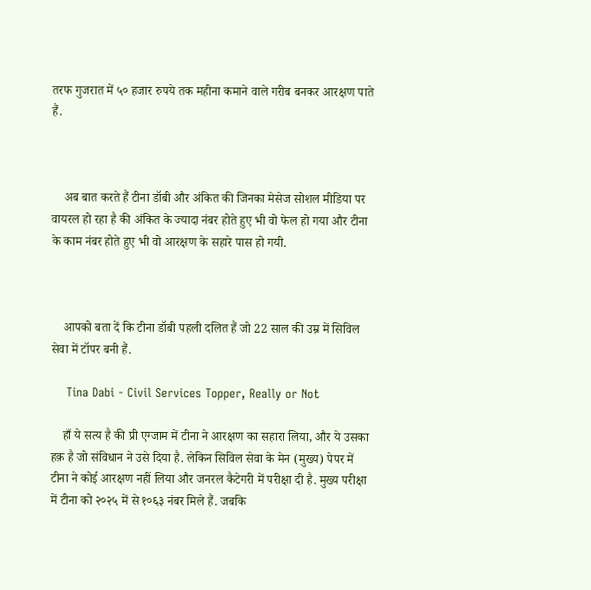तरफ गुजरात में ५० हजार रुपये तक महीना कमाने वाले गरीब बनकर आरक्षण पाते हैं.



    अब बात करते हैं टीना डॉबी और अंकित की जिनका मेसेज सोशल मीडिया पर वायरल हो रहा है की अंकित के ज्यादा नंबर होते हुए भी वो फेल हो गया और टीना के काम नंबर होते हुए भी वो आरक्षण के सहारे पास हो गयी.



    आपको बता दें कि टीना डॉबी पहली दलित हैं जो 22 साल की उम्र में सिविल सेवा में टॉपर बनी हैं.

    Tina Dabi - Civil Services Topper, Really or Not

    हाँ ये सत्य है की प्री एग्जाम में टीना ने आरक्षण का सहारा लिया, और ये उसका हक़ है जो संविधान ने उसे दिया है. लेकिन सिविल सेवा के मेन (मुख्य) पेपर में टीना ने कोई आरक्षण नहीं लिया और जनरल कैटेगरी में परीक्षा दी है. मुख्य परीक्षा में टीना को २०२५ में से १०६३ नंबर मिले हैं. जबकि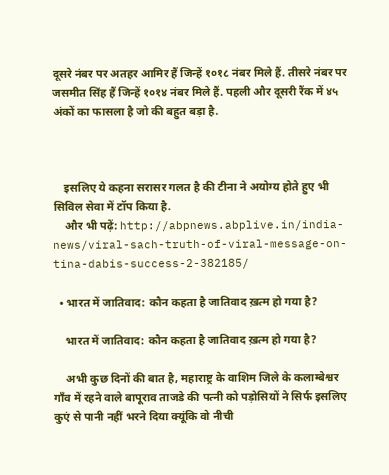दूसरे नंबर पर अतहर आमिर हैं जिन्हें १०१८ नंबर मिले हैं. तीसरे नंबर पर जसमीत सिंह हैं जिन्हें १०१४ नंबर मिले हैं. पहली और दूसरी रैंक में ४५ अंकों का फासला है जो की बहुत बड़ा है.



    इसलिए ये कहना सरासर गलत है की टीना ने अयोग्य होते हुए भी सिविल सेवा में टॉप किया है.
    और भी पढ़ें: http://abpnews.abplive.in/india-news/viral-sach-truth-of-viral-message-on-tina-dabis-success-2-382185/

  • भारत में जातिवाद: कौन कहता है जातिवाद ख़त्म हो गया है?

    भारत में जातिवाद: कौन कहता है जातिवाद ख़त्म हो गया है?

    अभी कुछ दिनों की बात है, महाराष्ट्र के वाशिम जिले के कलाम्बेश्वर गाँव में रहने वाले बापूराव ताजडे की पत्नी को पड़ोसियों ने सिर्फ इसलिए कुएं से पानी नहीं भरने दिया क्यूंकि वो नीची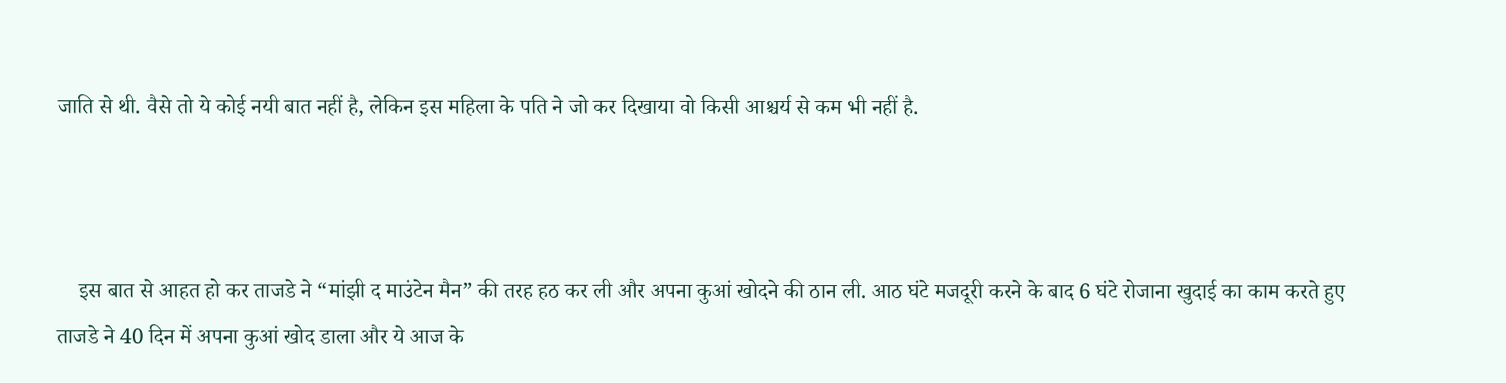जाति से थी. वैसे तो ये कोई नयी बात नहीं है, लेकिन इस महिला के पति ने जो कर दिखाया वो किसी आश्चर्य से कम भी नहीं है.



    इस बात से आहत हो कर ताजडे ने “मांझी द माउंटेन मैन” की तरह हठ कर ली और अपना कुआं खोदने की ठान ली. आठ घंटे मजदूरी करने के बाद 6 घंटे रोजाना खुदाई का काम करते हुए ताजडे ने 40 दिन में अपना कुआं खोद डाला और ये आज के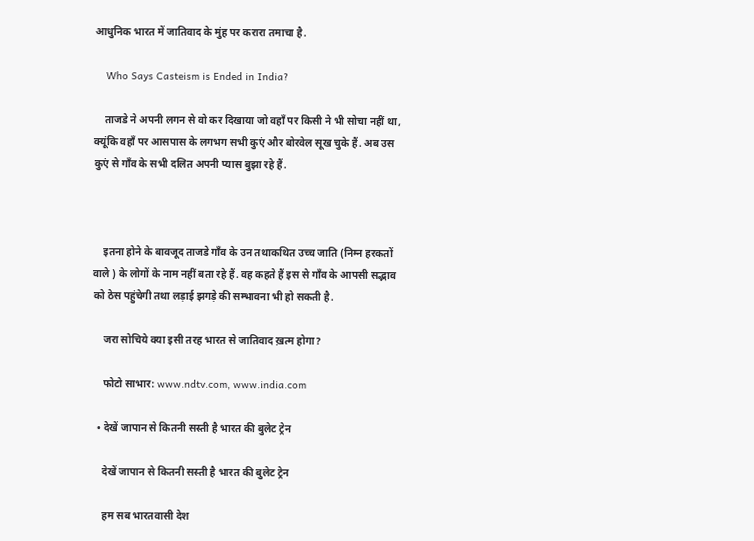आधुनिक भारत में जातिवाद के मुंह पर करारा तमाचा है.

    Who Says Casteism is Ended in India?

    ताजडे ने अपनी लगन से वो कर दिखाया जो वहाँ पर किसी ने भी सोचा नहीं था, क्यूंकि वहाँ पर आसपास के लगभग सभी कुएं और बोरवेल सूख चुके हैं. अब उस कुएं से गाँव के सभी दलित अपनी प्यास बुझा रहे हैं.



    इतना होने के बावजूद ताजडे गाँव के उन तथाकथित उच्च जाति (निम्न हरकतों वाले ) के लोगों के नाम नहीं बता रहे हैं. वह कहते हैं इस से गाँव के आपसी सद्भाव को ठेस पहुंचेगी तथा लड़ाई झगड़े की सम्भावना भी हो सकती है.

    जरा सोचिये क्या इसी तरह भारत से जातिवाद ख़त्म होगा?

    फोटो साभार: www.ndtv.com, www.india.com

  • देखें जापान से कितनी सस्ती है भारत की बुलेट ट्रेन

    देखें जापान से कितनी सस्ती है भारत की बुलेट ट्रेन

    हम सब भारतवासी देश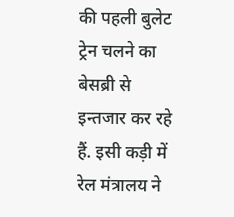की पहली बुलेट ट्रेन चलने का बेसब्री से इन्तजार कर रहे हैं. इसी कड़ी में रेल मंत्रालय ने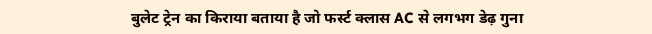बुलेट ट्रेन का किराया बताया है जो फर्स्ट क्लास AC से लगभग डेढ़ गुना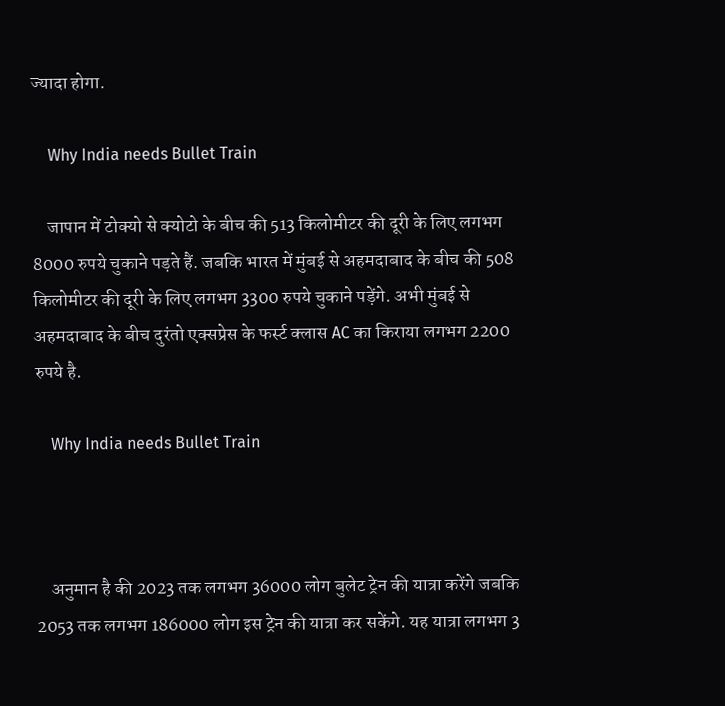ज्यादा होगा.

    Why India needs Bullet Train

    जापान में टोक्यो से क्योटो के बीच की 513 किलोमीटर की दूरी के लिए लगभग 8000 रुपये चुकाने पड़ते हैं. जबकि भारत में मुंबई से अहमदाबाद के बीच की 508 किलोमीटर की दूरी के लिए लगभग 3300 रुपये चुकाने पड़ेंगे. अभी मुंबई से अहमदाबाद के बीच दुरंतो एक्सप्रेस के फर्स्ट क्लास AC का किराया लगभग 2200 रुपये है.

    Why India needs Bullet Train



    अनुमान है की 2023 तक लगभग 36000 लोग बुलेट ट्रेन की यात्रा करेंगे जबकि 2053 तक लगभग 186000 लोग इस ट्रेन की यात्रा कर सकेंगे. यह यात्रा लगभग 3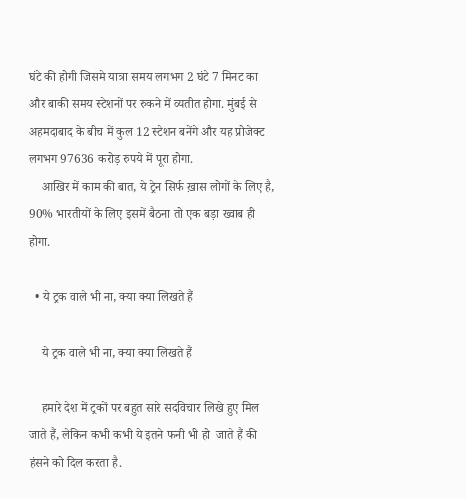घंटे की होगी जिसमे यात्रा समय लगभग 2 घंटे 7 मिनट का और बाकी समय स्टेशनों पर रुकने में व्यतीत होगा. मुंबई से अहमदाबाद के बीच में कुल 12 स्टेशन बनेंगे और यह प्रोजेक्ट लगभग 97636 करोड़ रुपये में पूरा होगा.
    आखिर में काम की बात, ये ट्रेन सिर्फ ख़ास लोगों के लिए है, 90% भारतीयों के लिए इसमें बैठना तो एक बड़ा ख्वाब ही होगा.

  • ये ट्रक वाले भी ना, क्या क्या लिखते हैं

    ये ट्रक वाले भी ना, क्या क्या लिखते हैं

    हमारे देश में ट्रकों पर बहुत सारे सदविचार लिखे हुए मिल जाते हैं, लेकिन कभी कभी ये इतने फनी भी हो  जाते हैं की हंसने को दिल करता है.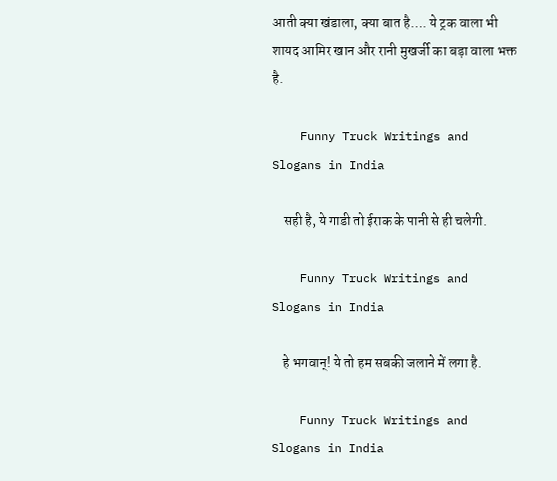आती क्या खंडाला, क्या बात है…. ये ट्रक वाला भी शायद आमिर खान और रानी मुखर्जी का बड़ा वाला भक्त है.

    Funny Truck Writings and Slogans in India

    सही है, ये गाडी तो ईराक के पानी से ही चलेगी.

    Funny Truck Writings and Slogans in India

    हे भगवान्! ये तो हम सबकी जलाने में लगा है.

    Funny Truck Writings and Slogans in India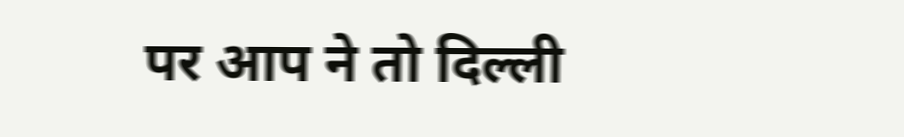पर आप ने तो दिल्ली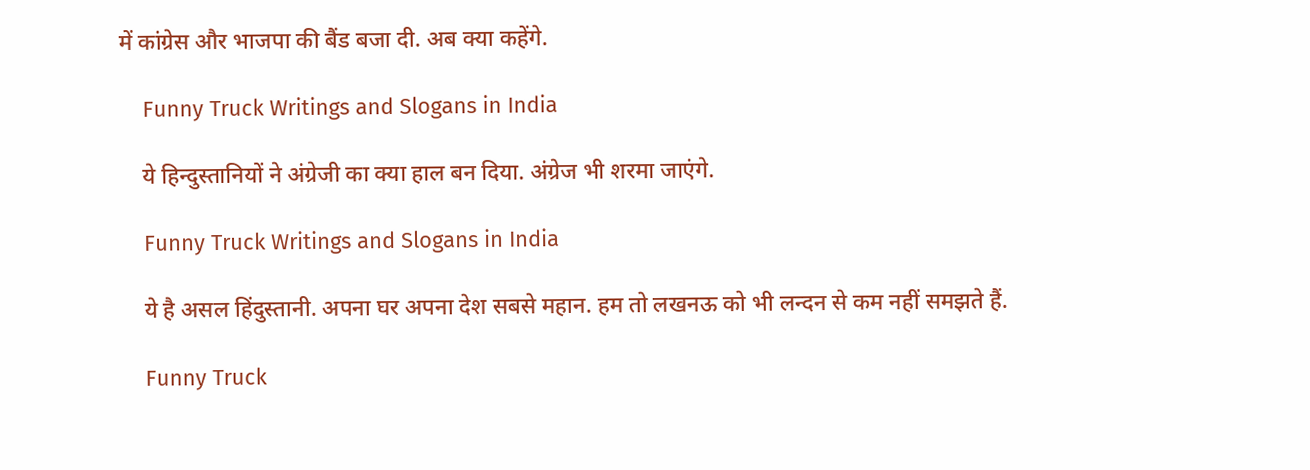में कांग्रेस और भाजपा की बैंड बजा दी. अब क्या कहेंगे.

    Funny Truck Writings and Slogans in India

    ये हिन्दुस्तानियों ने अंग्रेजी का क्या हाल बन दिया. अंग्रेज भी शरमा जाएंगे.

    Funny Truck Writings and Slogans in India

    ये है असल हिंदुस्तानी. अपना घर अपना देश सबसे महान. हम तो लखनऊ को भी लन्दन से कम नहीं समझते हैं.

    Funny Truck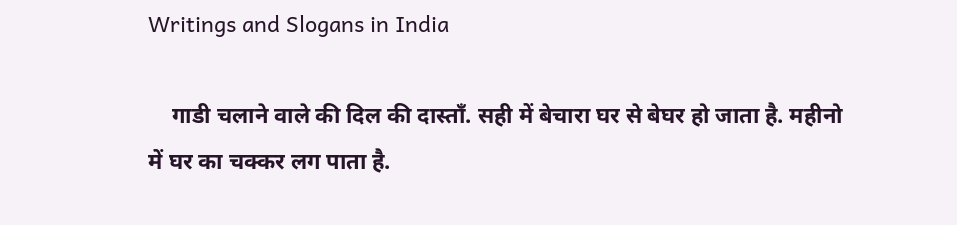Writings and Slogans in India

    गाडी चलाने वाले की दिल की दास्ताँ. सही में बेचारा घर से बेघर हो जाता है. महीनो में घर का चक्कर लग पाता है.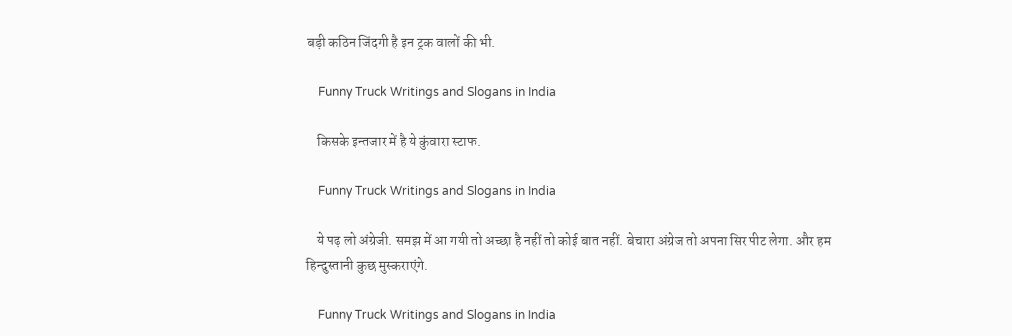बड़ी कठिन जिंदगी है इन ट्रक वालों की भी.

    Funny Truck Writings and Slogans in India

    किसके इन्तजार में है ये कुंवारा स्टाफ.

    Funny Truck Writings and Slogans in India

    ये पढ़ लो अंग्रेजी. समझ में आ गयी तो अच्छा है नहीं तो कोई बात नहीं. बेचारा अंग्रेज तो अपना सिर पीट लेगा. और हम हिन्दुस्तानी कुछ मुस्कराएंगे.

    Funny Truck Writings and Slogans in India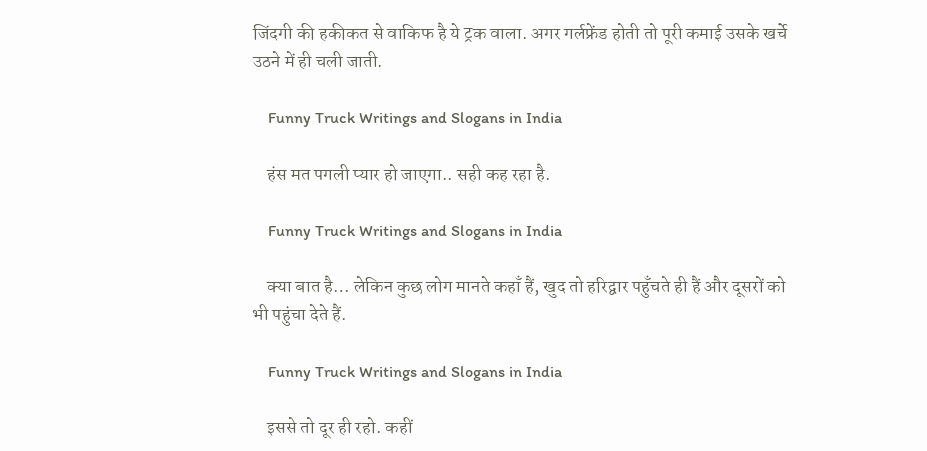जिंदगी की हकीकत से वाकिफ है ये ट्रक वाला. अगर गर्लफ्रेंड होती तो पूरी कमाई उसके खर्चे उठने में ही चली जाती.

    Funny Truck Writings and Slogans in India

    हंस मत पगली प्यार हो जाएगा.. सही कह रहा है.

    Funny Truck Writings and Slogans in India

    क्या बात है… लेकिन कुछ लोग मानते कहाँ हैं, खुद तो हरिद्वार पहुँचते ही हैं और दूसरों को भी पहुंचा देते हैं.

    Funny Truck Writings and Slogans in India

    इससे तो दूर ही रहो. कहीं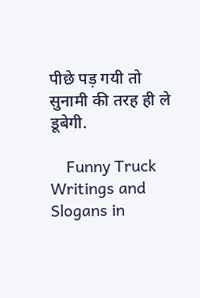पीछे पड़ गयी तो सुनामी की तरह ही ले डूबेगी.

    Funny Truck Writings and Slogans in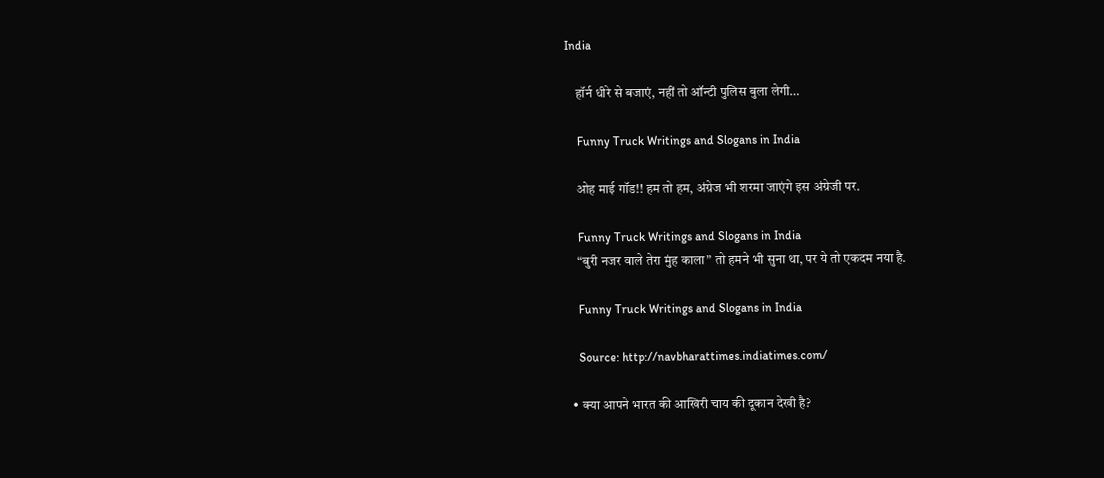India

    हॉर्न धीरे से बजाएं, नहीं तो ऑन्टी पुलिस बुला लेगी…

    Funny Truck Writings and Slogans in India

    ओह माई गॉड!! हम तो हम, अंग्रेज भी शरमा जाएंगे इस अंग्रेजी पर.

    Funny Truck Writings and Slogans in India
    “बुरी नजर वाले तेरा मुंह काला” तो हमने भी सुना था, पर ये तो एकदम नया है.

    Funny Truck Writings and Slogans in India

    Source: http://navbharattimes.indiatimes.com/

  • क्या आपने भारत की आखिरी चाय की दूकान देखी है?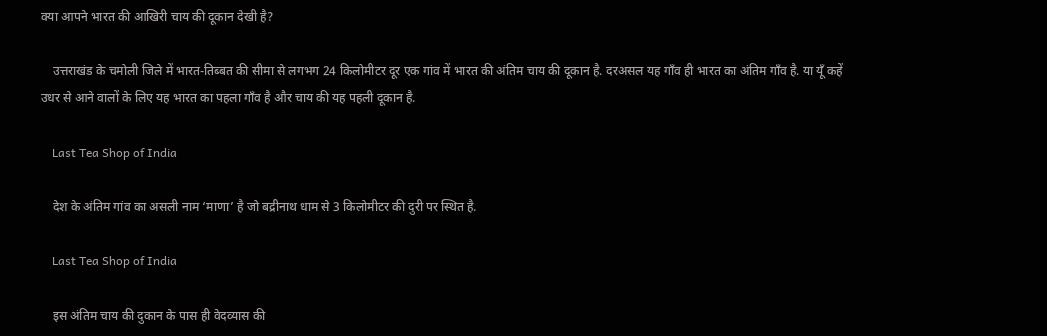क्या आपने भारत की आखिरी चाय की दूकान देखी है?

    उत्तराखंड के चमोली जिले में भारत-तिब्बत की सीमा से लगभग 24 किलोमीटर दूर एक गांव में भारत की अंतिम चाय की दूकान है. दरअसल यह गाँव ही भारत का अंतिम गाँव है. या यूँ कहें उधर से आने वालों के लिए यह भारत का पहला गाँव है और चाय की यह पहली दूकान है.

    Last Tea Shop of India

    देश के अंतिम गांव का असली नाम ‘माणा’ है जो बद्रीनाथ धाम से 3 किलोमीटर की दुरी पर स्थित है.

    Last Tea Shop of India

    इस अंतिम चाय की दुकान के पास ही वेदव्यास की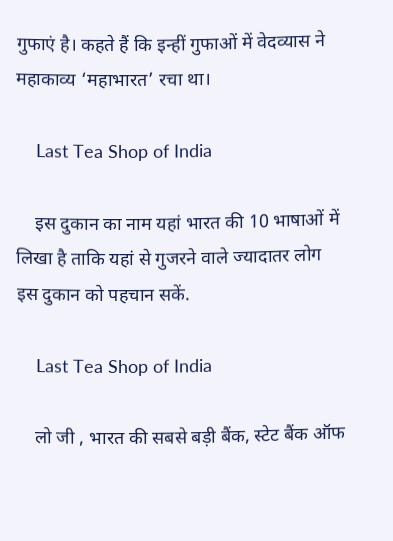गुफाएं है। कहते हैं कि इन्हीं गुफाओं में वेदव्यास ने महाकाव्य ‘महाभारत’ रचा था।

    Last Tea Shop of India

    इस दुकान का नाम यहां भारत की 10 भाषाओं में लिखा है ताकि यहां से गुजरने वाले ज्यादातर लोग इस दुकान को पहचान सकें.

    Last Tea Shop of India

    लो जी , भारत की सबसे बड़ी बैंक, स्टेट बैंक ऑफ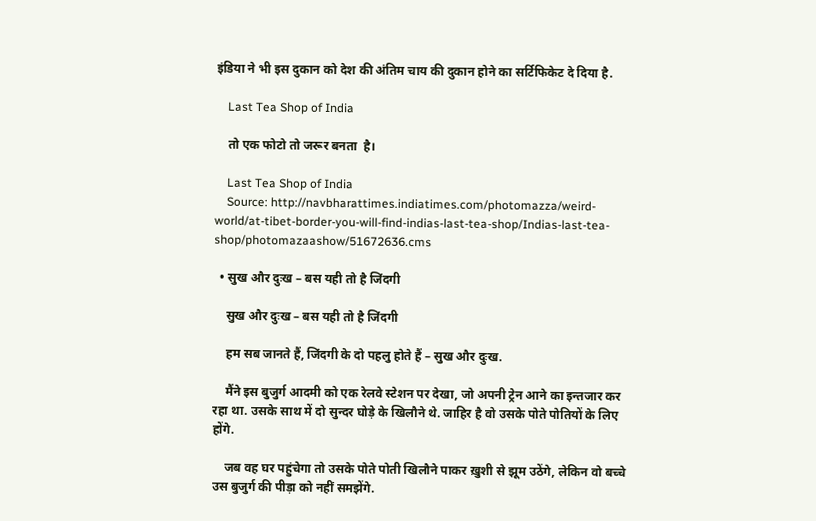इंडिया ने भी इस दुकान को देश की अंतिम चाय की दुकान होने का सर्टिफिकेट दे दिया है.

    Last Tea Shop of India

    तो एक फोटो तो जरूर बनता  है।

    Last Tea Shop of India
    Source: http://navbharattimes.indiatimes.com/photomazza/weird-world/at-tibet-border-you-will-find-indias-last-tea-shop/Indias-last-tea-shop/photomazaashow/51672636.cms

  • सुख और दुःख – बस यही तो है जिंदगी

    सुख और दुःख – बस यही तो है जिंदगी

    हम सब जानते हैं, जिंदगी के दो पहलु होते हैं – सुख और दुःख.

    मैंने इस बुजुर्ग आदमी को एक रेलवे स्टेशन पर देखा, जो अपनी ट्रेन आने का इन्तजार कर रहा था. उसके साथ में दो सुन्दर घोड़े के खिलौने थे. जाहिर है वो उसके पोते पोतियों के लिए होंगे.

    जब वह घर पहुंचेगा तो उसके पोते पोती खिलौने पाकर ख़ुशी से झूम उठेंगे, लेकिन वो बच्चे उस बुजुर्ग की पीड़ा को नहीं समझेंगे.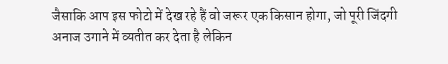जैसाकि आप इस फोटो में देख रहे हैं वो जरूर एक किसान होगा, जो पूरी जिंदगी अनाज उगाने में व्यतीत कर देता है लेकिन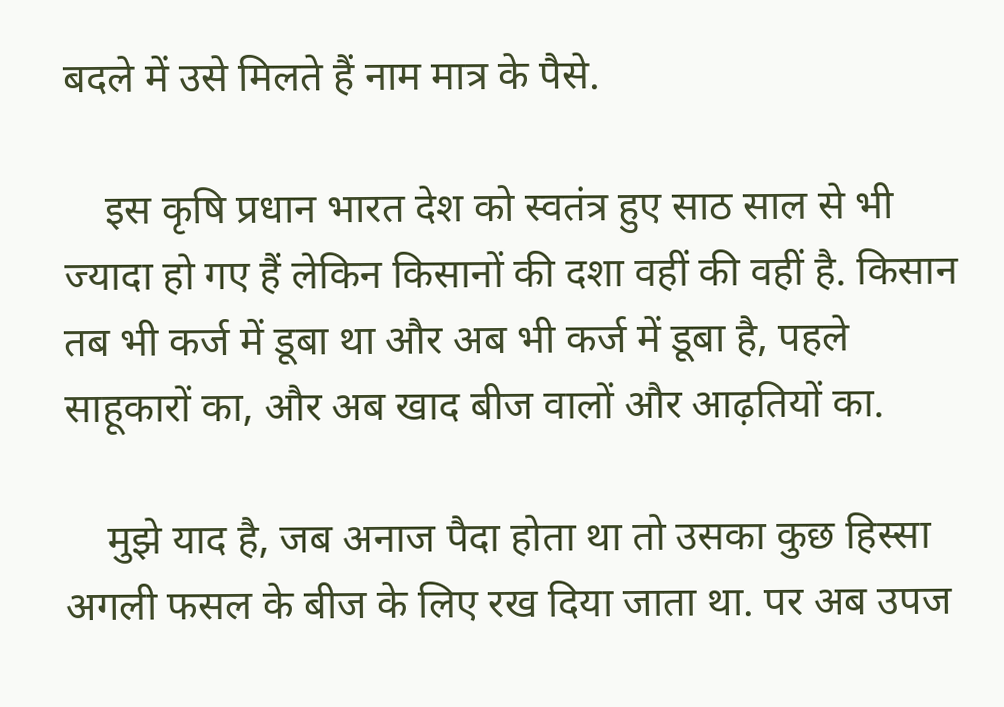बदले में उसे मिलते हैं नाम मात्र के पैसे.

    इस कृषि प्रधान भारत देश को स्वतंत्र हुए साठ साल से भी ज्यादा हो गए हैं लेकिन किसानों की दशा वहीं की वहीं है. किसान तब भी कर्ज में डूबा था और अब भी कर्ज में डूबा है, पहले साहूकारों का, और अब खाद बीज वालों और आढ़तियों का.

    मुझे याद है, जब अनाज पैदा होता था तो उसका कुछ हिस्सा अगली फसल के बीज के लिए रख दिया जाता था. पर अब उपज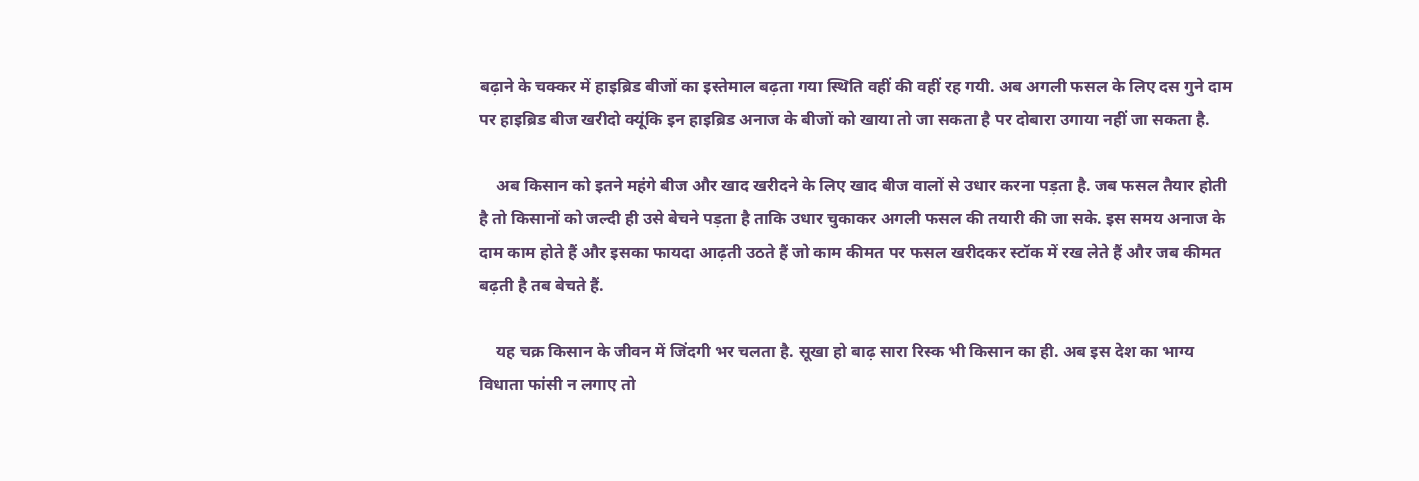बढ़ाने के चक्कर में हाइब्रिड बीजों का इस्तेमाल बढ़ता गया स्थिति वहीं की वहीं रह गयी. अब अगली फसल के लिए दस गुने दाम पर हाइब्रिड बीज खरीदो क्यूंकि इन हाइब्रिड अनाज के बीजों को खाया तो जा सकता है पर दोबारा उगाया नहीं जा सकता है.

    अब किसान को इतने महंगे बीज और खाद खरीदने के लिए खाद बीज वालों से उधार करना पड़ता है. जब फसल तैयार होती है तो किसानों को जल्दी ही उसे बेचने पड़ता है ताकि उधार चुकाकर अगली फसल की तयारी की जा सके. इस समय अनाज के दाम काम होते हैं और इसका फायदा आढ़ती उठते हैं जो काम कीमत पर फसल खरीदकर स्टॉक में रख लेते हैं और जब कीमत बढ़ती है तब बेचते हैं.

    यह चक्र किसान के जीवन में जिंदगी भर चलता है. सूखा हो बाढ़ सारा रिस्क भी किसान का ही. अब इस देश का भाग्य विधाता फांसी न लगाए तो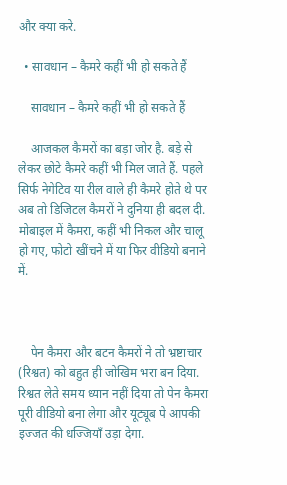और क्या करे.

  • सावधान – कैमरे कहीं भी हो सकते हैं

    सावधान – कैमरे कहीं भी हो सकते हैं

    आजकल कैमरों का बड़ा जोर है. बड़े से लेकर छोटे कैमरे कहीं भी मिल जाते हैं. पहले सिर्फ नेगेटिव या रील वाले ही कैमरे होते थे पर अब तो डिजिटल कैमरों ने दुनिया ही बदल दी. मोबाइल में कैमरा, कहीं भी निकल और चालू हो गए, फोटो खींचने में या फिर वीडियो बनाने में.



    पेन कैमरा और बटन कैमरों ने तो भ्रष्टाचार (रिश्वत) को बहुत ही जोखिम भरा बन दिया. रिश्वत लेते समय ध्यान नहीं दिया तो पेन कैमरा पूरी वीडियो बना लेगा और यूट्यूब पे आपकी इज्जत की धज्जियाँ उड़ा देगा.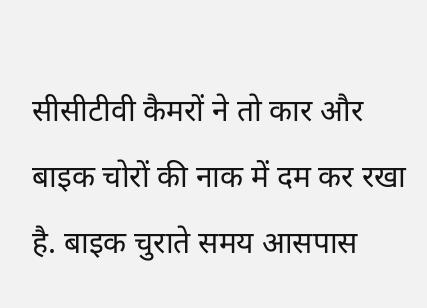सीसीटीवी कैमरों ने तो कार और बाइक चोरों की नाक में दम कर रखा है. बाइक चुराते समय आसपास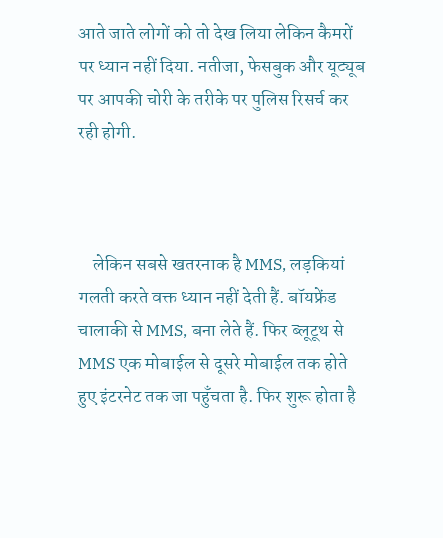आते जाते लोगों को तो देख लिया लेकिन कैमरों पर ध्यान नहीं दिया. नतीजा, फेसबुक और यूट्यूब पर आपकी चोरी के तरीके पर पुलिस रिसर्च कर रही होगी.



    लेकिन सबसे खतरनाक है MMS, लड़कियां गलती करते वक्त ध्यान नहीं देती हैं. बॉयफ्रेंड चालाकी से MMS, बना लेते हैं. फिर ब्लूटूथ से MMS एक मोबाईल से दूसरे मोबाईल तक होते हुए इंटरनेट तक जा पहुँचता है. फिर शुरू होता है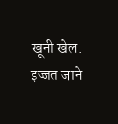खूनी खेल. इज्जत जाने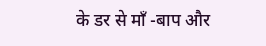के डर से माँ -बाप और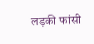लड़की फांसी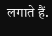लगाते हैं.